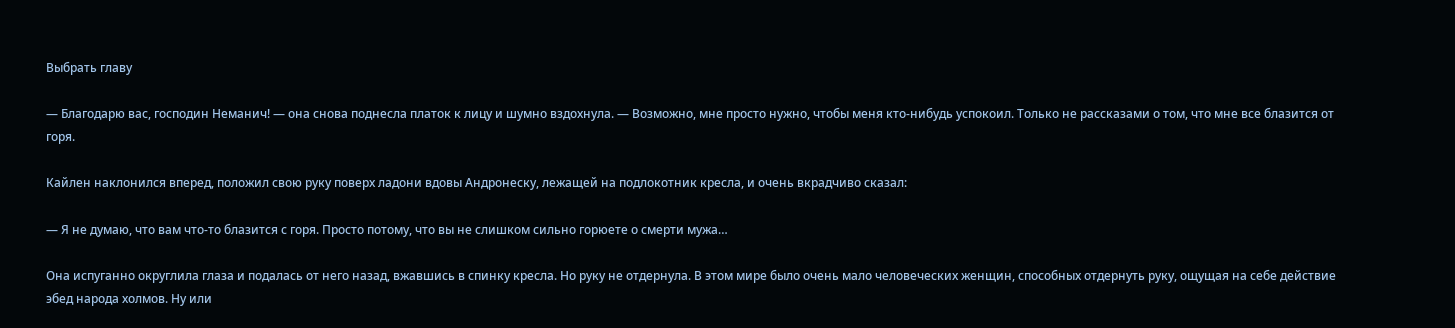Выбрать главу

— Благодарю вас, господин Неманич! — она снова поднесла платок к лицу и шумно вздохнула. — Возможно, мне просто нужно, чтобы меня кто-нибудь успокоил. Только не рассказами о том, что мне все блазится от горя.

Кайлен наклонился вперед, положил свою руку поверх ладони вдовы Андронеску, лежащей на подлокотник кресла, и очень вкрадчиво сказал:

— Я не думаю, что вам что-то блазится с горя. Просто потому, что вы не слишком сильно горюете о смерти мужа…

Она испуганно округлила глаза и подалась от него назад, вжавшись в спинку кресла. Но руку не отдернула. В этом мире было очень мало человеческих женщин, способных отдернуть руку, ощущая на себе действие эбед народа холмов. Ну или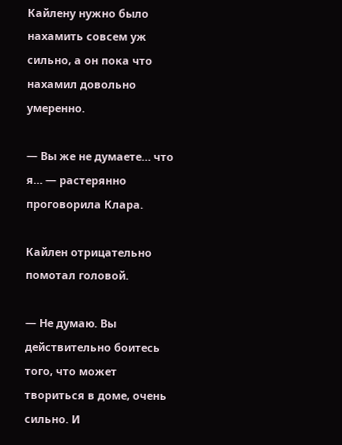Кайлену нужно было нахамить совсем уж сильно, а он пока что нахамил довольно умеренно.

— Вы же не думаете… что я… — растерянно проговорила Клара.

Кайлен отрицательно помотал головой.

— Не думаю. Вы действительно боитесь того, что может твориться в доме, очень сильно. И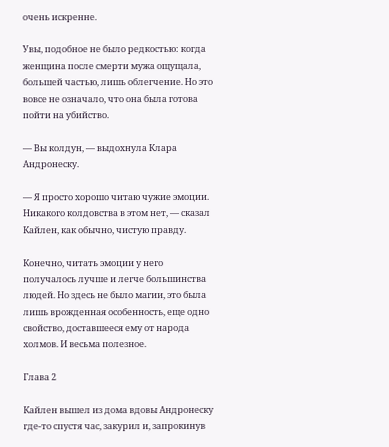очень искренне.

Увы, подобное не было редкостью: когда женщина после смерти мужа ощущала, большей частью, лишь облегчение. Но это вовсе не означало, что она была готова пойти на убийство.

— Вы колдун, — выдохнула Клара Андронеску.

— Я просто хорошо читаю чужие эмоции. Никакого колдовства в этом нет, — сказал Кайлен, как обычно, чистую правду.

Конечно, читать эмоции у него получалось лучше и легче большинства людей. Но здесь не было магии, это была лишь врожденная особенность, еще одно свойство, доставшееся ему от народа холмов. И весьма полезное.

Глава 2

Кайлен вышел из дома вдовы Андронеску где-то спустя час, закурил и, запрокинув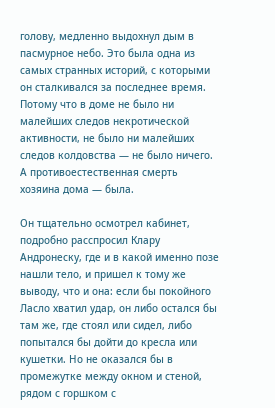голову, медленно выдохнул дым в пасмурное небо. Это была одна из самых странных историй, с которыми он сталкивался за последнее время. Потому что в доме не было ни малейших следов некротической активности, не было ни малейших следов колдовства — не было ничего. А противоестественная смерть хозяина дома — была.

Он тщательно осмотрел кабинет, подробно расспросил Клару Андронеску, где и в какой именно позе нашли тело, и пришел к тому же выводу, что и она: если бы покойного Ласло хватил удар, он либо остался бы там же, где стоял или сидел, либо попытался бы дойти до кресла или кушетки. Но не оказался бы в промежутке между окном и стеной, рядом с горшком с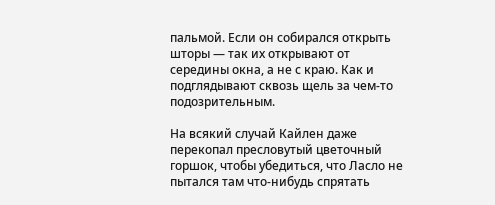пальмой. Если он собирался открыть шторы — так их открывают от середины окна, а не с краю. Как и подглядывают сквозь щель за чем-то подозрительным.

На всякий случай Кайлен даже перекопал пресловутый цветочный горшок, чтобы убедиться, что Ласло не пытался там что-нибудь спрятать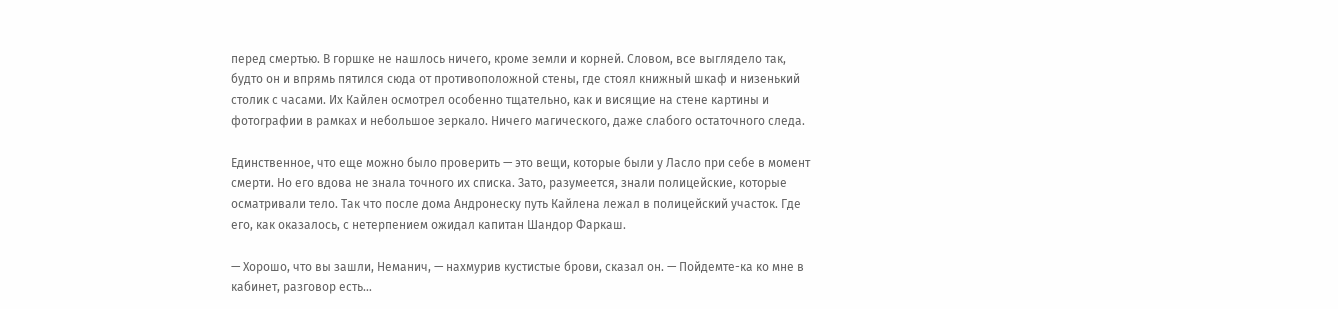перед смертью. В горшке не нашлось ничего, кроме земли и корней. Словом, все выглядело так, будто он и впрямь пятился сюда от противоположной стены, где стоял книжный шкаф и низенький столик с часами. Их Кайлен осмотрел особенно тщательно, как и висящие на стене картины и фотографии в рамках и небольшое зеркало. Ничего магического, даже слабого остаточного следа.

Единственное, что еще можно было проверить — это вещи, которые были у Ласло при себе в момент смерти. Но его вдова не знала точного их списка. Зато, разумеется, знали полицейские, которые осматривали тело. Так что после дома Андронеску путь Кайлена лежал в полицейский участок. Где его, как оказалось, с нетерпением ожидал капитан Шандор Фаркаш.

— Хорошо, что вы зашли, Неманич, — нахмурив кустистые брови, сказал он. — Пойдемте-ка ко мне в кабинет, разговор есть…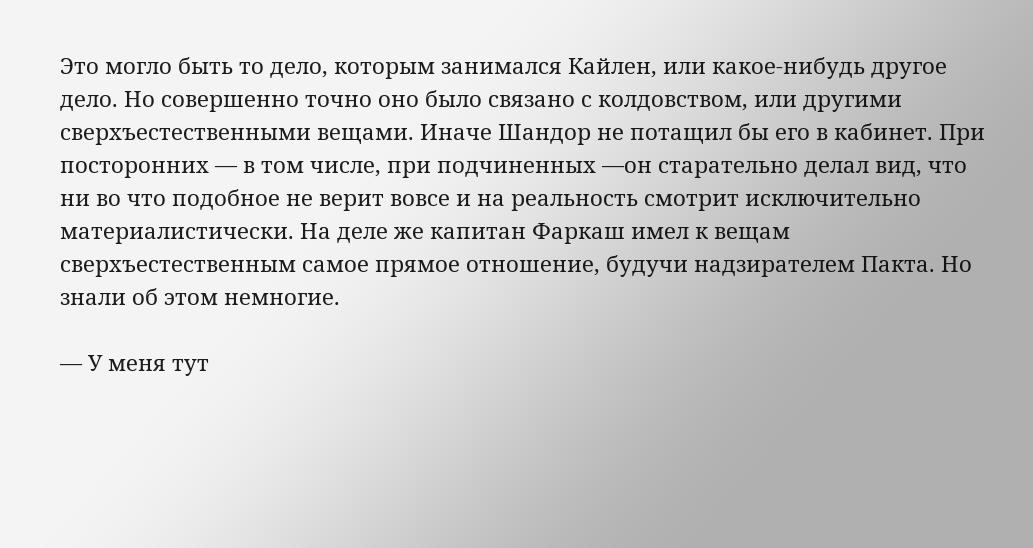Это могло быть то дело, которым занимался Кайлен, или какое-нибудь другое дело. Но совершенно точно оно было связано с колдовством, или другими сверхъестественными вещами. Иначе Шандор не потащил бы его в кабинет. При посторонних — в том числе, при подчиненных —он старательно делал вид, что ни во что подобное не верит вовсе и на реальность смотрит исключительно материалистически. На деле же капитан Фаркаш имел к вещам сверхъестественным самое прямое отношение, будучи надзирателем Пакта. Но знали об этом немногие.

— У меня тут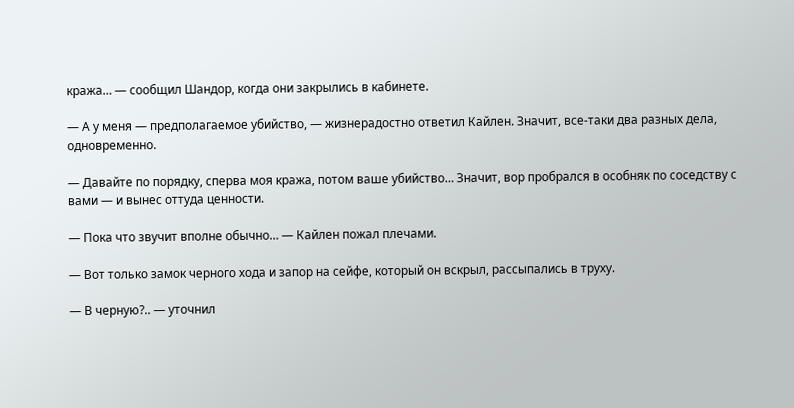кража… — сообщил Шандор, когда они закрылись в кабинете.

— А у меня — предполагаемое убийство, — жизнерадостно ответил Кайлен. Значит, все-таки два разных дела, одновременно.

— Давайте по порядку, сперва моя кража, потом ваше убийство… Значит, вор пробрался в особняк по соседству с вами — и вынес оттуда ценности.

— Пока что звучит вполне обычно… — Кайлен пожал плечами.

— Вот только замок черного хода и запор на сейфе, который он вскрыл, рассыпались в труху.

— В черную?.. — уточнил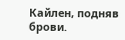Кайлен, подняв брови.